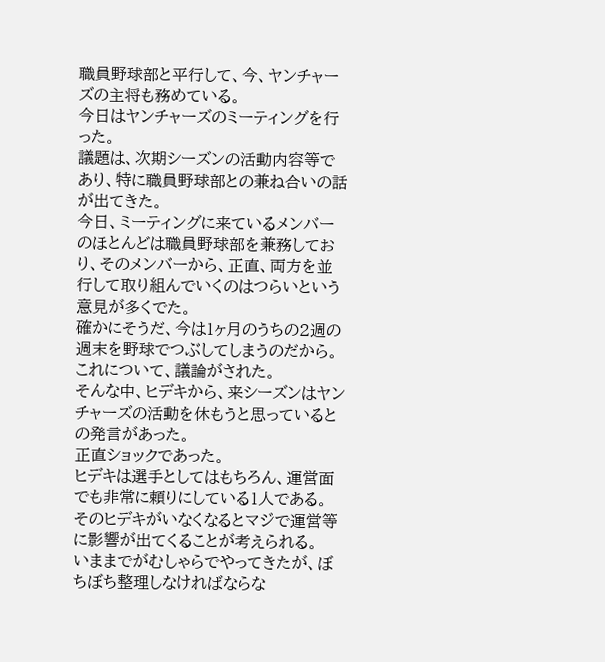職員野球部と平行して、今、ヤンチャーズの主将も務めている。
今日はヤンチャーズのミーティングを行った。
議題は、次期シーズンの活動内容等であり、特に職員野球部との兼ね合いの話が出てきた。
今日、ミーティングに来ているメンバーのほとんどは職員野球部を兼務しており、そのメンバーから、正直、両方を並行して取り組んでいくのはつらいという意見が多くでた。
確かにそうだ、今は1ヶ月のうちの2週の週末を野球でつぶしてしまうのだから。
これについて、議論がされた。
そんな中、ヒデキから、来シーズンはヤンチャーズの活動を休もうと思っているとの発言があった。
正直ショックであった。
ヒデキは選手としてはもちろん、運営面でも非常に頼りにしている1人である。
そのヒデキがいなくなるとマジで運営等に影響が出てくることが考えられる。
いままでがむしゃらでやってきたが、ぼちぼち整理しなければならな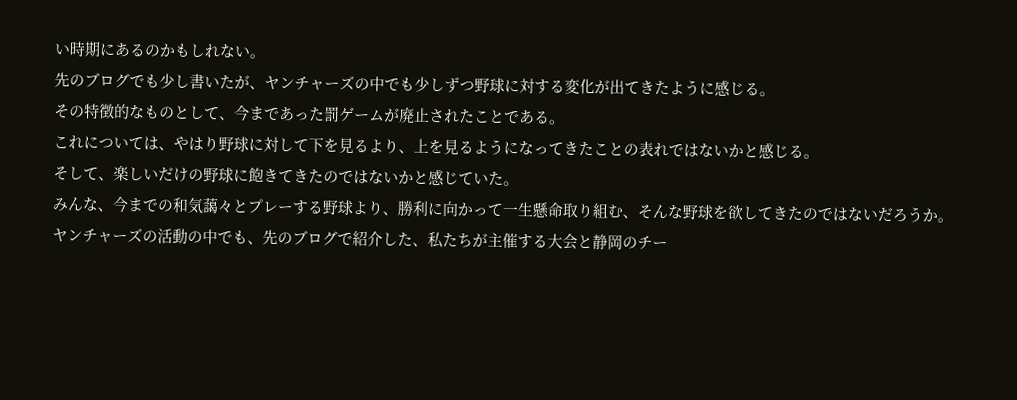い時期にあるのかもしれない。
先のブログでも少し書いたが、ヤンチャーズの中でも少しずつ野球に対する変化が出てきたように感じる。
その特徴的なものとして、今まであった罰ゲームが廃止されたことである。
これについては、やはり野球に対して下を見るより、上を見るようになってきたことの表れではないかと感じる。
そして、楽しいだけの野球に飽きてきたのではないかと感じていた。
みんな、今までの和気藹々とプレーする野球より、勝利に向かって一生懸命取り組む、そんな野球を欲してきたのではないだろうか。
ヤンチャーズの活動の中でも、先のブログで紹介した、私たちが主催する大会と静岡のチー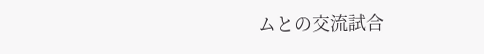ムとの交流試合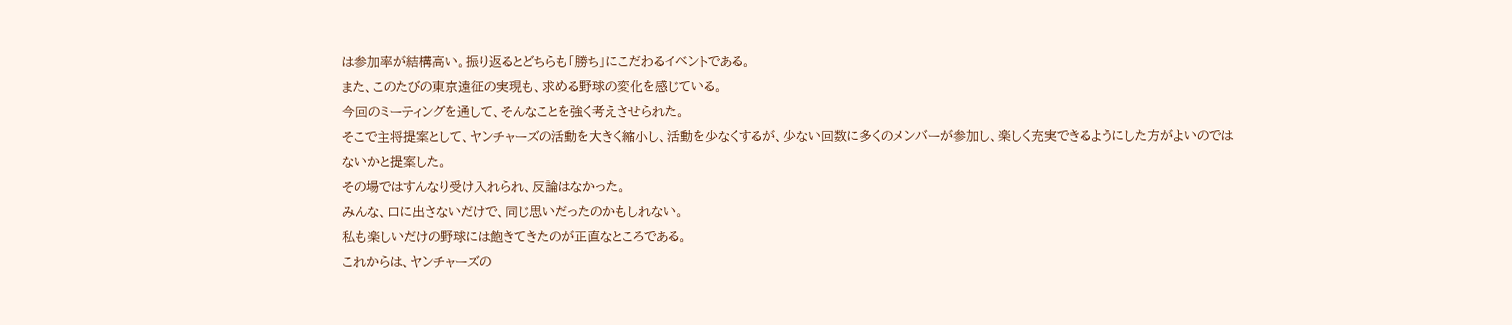は参加率が結構高い。振り返るとどちらも「勝ち」にこだわるイベントである。
また、このたびの東京遠征の実現も、求める野球の変化を感じている。
今回のミーティングを通して、そんなことを強く考えさせられた。
そこで主将提案として、ヤンチャーズの活動を大きく縮小し、活動を少なくするが、少ない回数に多くのメンバーが参加し、楽しく充実できるようにした方がよいのではないかと提案した。
その場ではすんなり受け入れられ、反論はなかった。
みんな、口に出さないだけで、同じ思いだったのかもしれない。
私も楽しいだけの野球には飽きてきたのが正直なところである。
これからは、ヤンチャーズの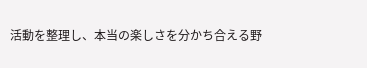活動を整理し、本当の楽しさを分かち合える野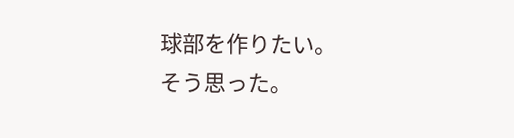球部を作りたい。
そう思った。